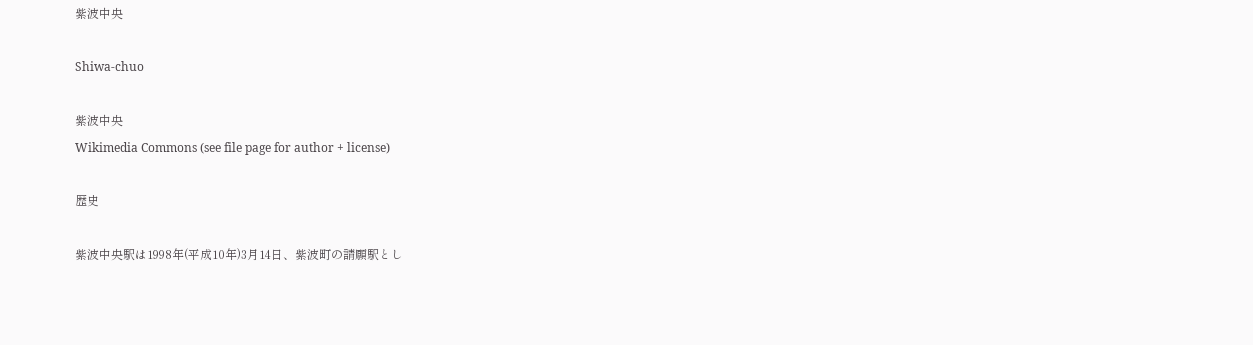紫波中央

Shiwa-chuo

紫波中央
Wikimedia Commons (see file page for author + license)

歴史

紫波中央駅は1998年(平成10年)3月14日、紫波町の請願駅とし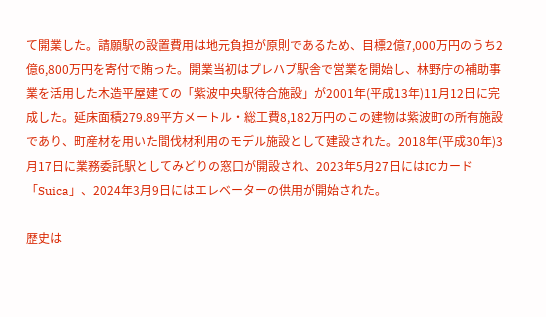て開業した。請願駅の設置費用は地元負担が原則であるため、目標2億7,000万円のうち2億6,800万円を寄付で賄った。開業当初はプレハブ駅舎で営業を開始し、林野庁の補助事業を活用した木造平屋建ての「紫波中央駅待合施設」が2001年(平成13年)11月12日に完成した。延床面積279.89平方メートル・総工費8,182万円のこの建物は紫波町の所有施設であり、町産材を用いた間伐材利用のモデル施設として建設された。2018年(平成30年)3月17日に業務委託駅としてみどりの窓口が開設され、2023年5月27日にはICカード「Suica」、2024年3月9日にはエレベーターの供用が開始された。

歴史は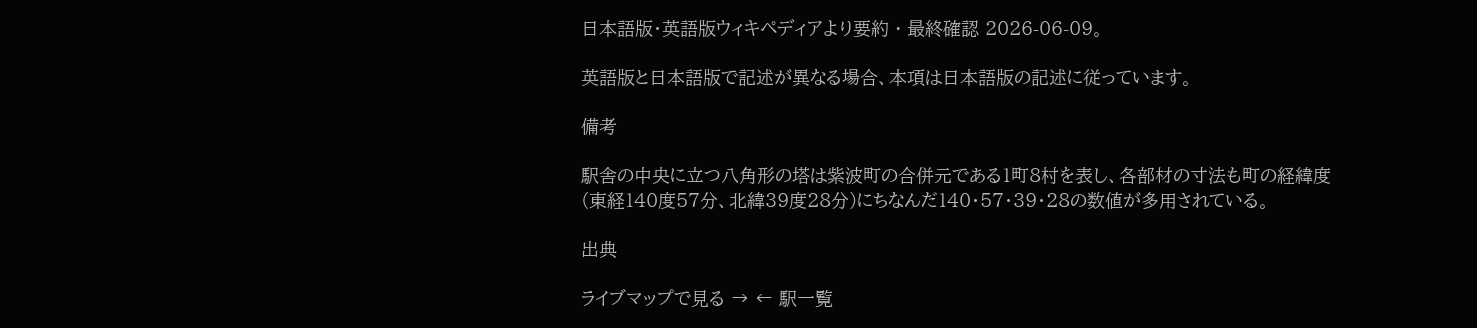日本語版・英語版ウィキペディアより要約 · 最終確認 2026-06-09。

英語版と日本語版で記述が異なる場合、本項は日本語版の記述に従っています。

備考

駅舎の中央に立つ八角形の塔は紫波町の合併元である1町8村を表し、各部材の寸法も町の経緯度(東経140度57分、北緯39度28分)にちなんだ140・57・39・28の数値が多用されている。

出典

ライブマップで見る → ← 駅一覧